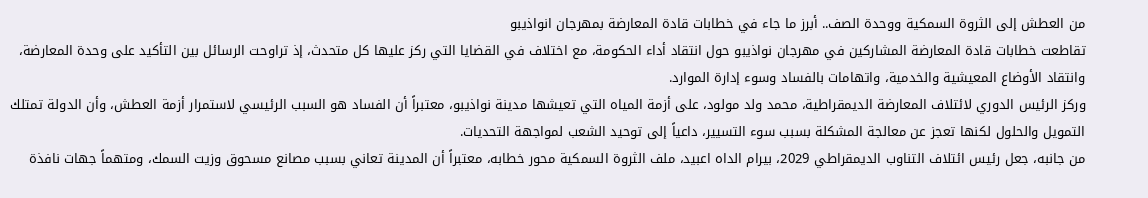من العطش إلى الثروة السمكية ووحدة الصف.. أبرز ما جاء في خطابات قادة المعارضة بمهرجان انواذيبو
تقاطعت خطابات قادة المعارضة المشاركين في مهرجان نواذيبو حول انتقاد أداء الحكومة، مع اختلاف في القضايا التي ركز عليها كل متحدث، إذ تراوحت الرسائل بين التأكيد على وحدة المعارضة، وانتقاد الأوضاع المعيشية والخدمية، واتهامات بالفساد وسوء إدارة الموارد.
وركز الرئيس الدوري لائتلاف المعارضة الديمقراطية، محمد ولد مولود، على أزمة المياه التي تعيشها مدينة نواذيبو، معتبراً أن الفساد هو السبب الرئيسي لاستمرار أزمة العطش، وأن الدولة تمتلك التمويل والحلول لكنها تعجز عن معالجة المشكلة بسبب سوء التسيير، داعياً إلى توحيد الشعب لمواجهة التحديات.
من جانبه، جعل رئيس ائتلاف التناوب الديمقراطي 2029، بيرام الداه اعبيد، ملف الثروة السمكية محور خطابه، معتبراً أن المدينة تعاني بسبب مصانع مسحوق وزيت السمك، ومتهماً جهات نافذة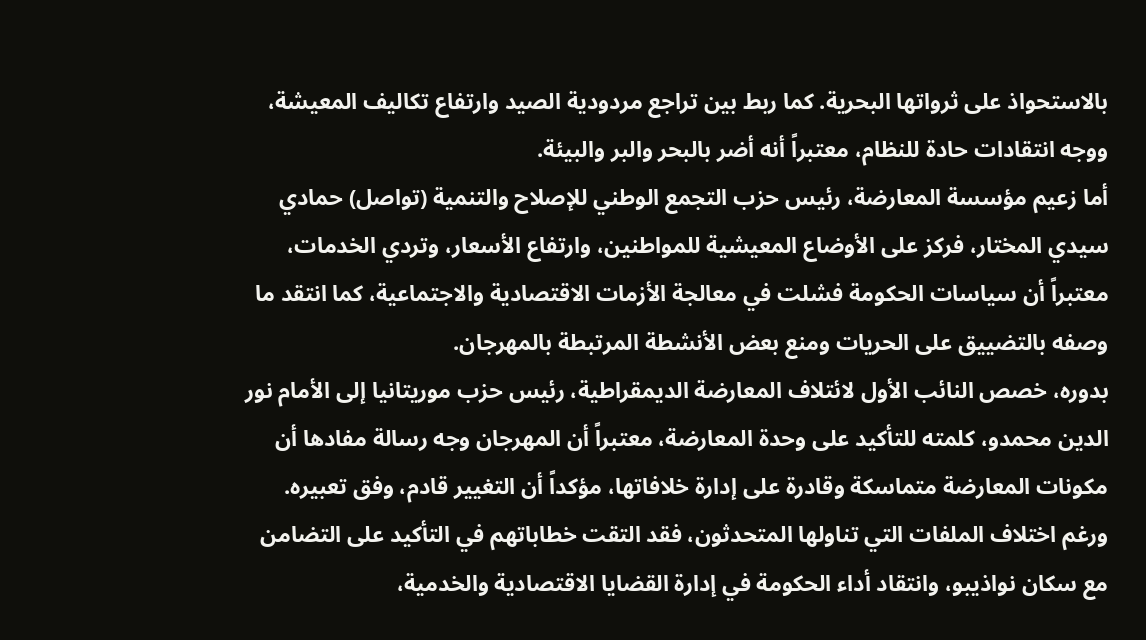بالاستحواذ على ثرواتها البحرية. كما ربط بين تراجع مردودية الصيد وارتفاع تكاليف المعيشة، ووجه انتقادات حادة للنظام، معتبراً أنه أضر بالبحر والبر والبيئة.
أما زعيم مؤسسة المعارضة، رئيس حزب التجمع الوطني للإصلاح والتنمية (تواصل) حمادي سيدي المختار، فركز على الأوضاع المعيشية للمواطنين، وارتفاع الأسعار، وتردي الخدمات، معتبراً أن سياسات الحكومة فشلت في معالجة الأزمات الاقتصادية والاجتماعية، كما انتقد ما وصفه بالتضييق على الحريات ومنع بعض الأنشطة المرتبطة بالمهرجان.
بدوره، خصص النائب الأول لائتلاف المعارضة الديمقراطية، رئيس حزب موريتانيا إلى الأمام نور الدين محمدو، كلمته للتأكيد على وحدة المعارضة، معتبراً أن المهرجان وجه رسالة مفادها أن مكونات المعارضة متماسكة وقادرة على إدارة خلافاتها، مؤكداً أن التغيير قادم، وفق تعبيره.
ورغم اختلاف الملفات التي تناولها المتحدثون، فقد التقت خطاباتهم في التأكيد على التضامن مع سكان نواذيبو، وانتقاد أداء الحكومة في إدارة القضايا الاقتصادية والخدمية،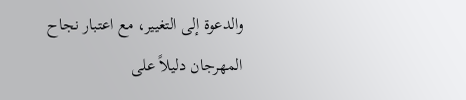والدعوة إلى التغيير، مع اعتبار نجاح المهرجان دليلاً على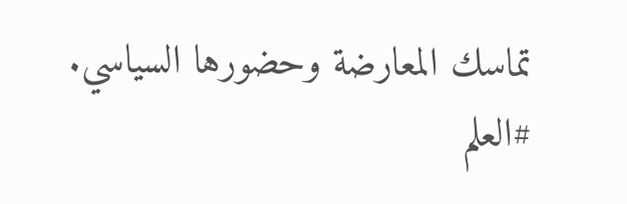تماسك المعارضة وحضورها السياسي.
#العلم